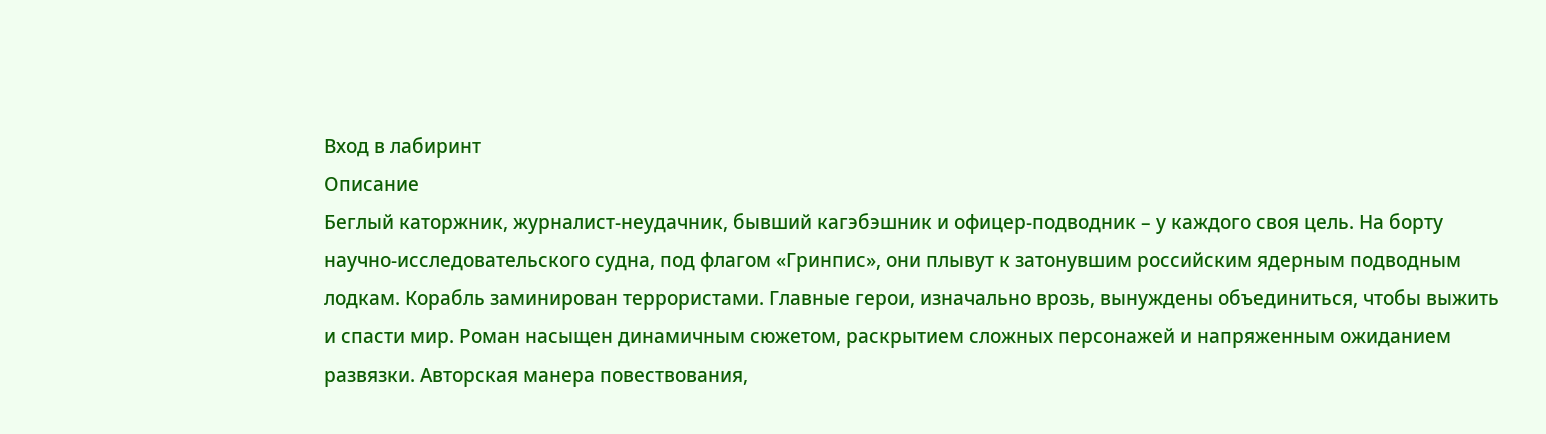Вход в лабиринт
Описание
Беглый каторжник, журналист-неудачник, бывший кагэбэшник и офицер-подводник – у каждого своя цель. На борту научно-исследовательского судна, под флагом «Гринпис», они плывут к затонувшим российским ядерным подводным лодкам. Корабль заминирован террористами. Главные герои, изначально врозь, вынуждены объединиться, чтобы выжить и спасти мир. Роман насыщен динамичным сюжетом, раскрытием сложных персонажей и напряженным ожиданием развязки. Авторская манера повествования,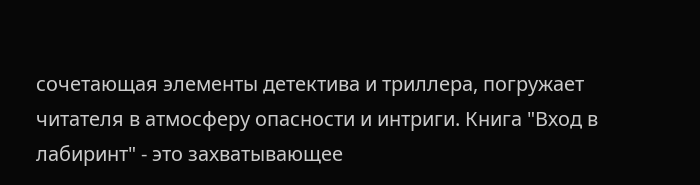сочетающая элементы детектива и триллера, погружает читателя в атмосферу опасности и интриги. Книга "Вход в лабиринт" - это захватывающее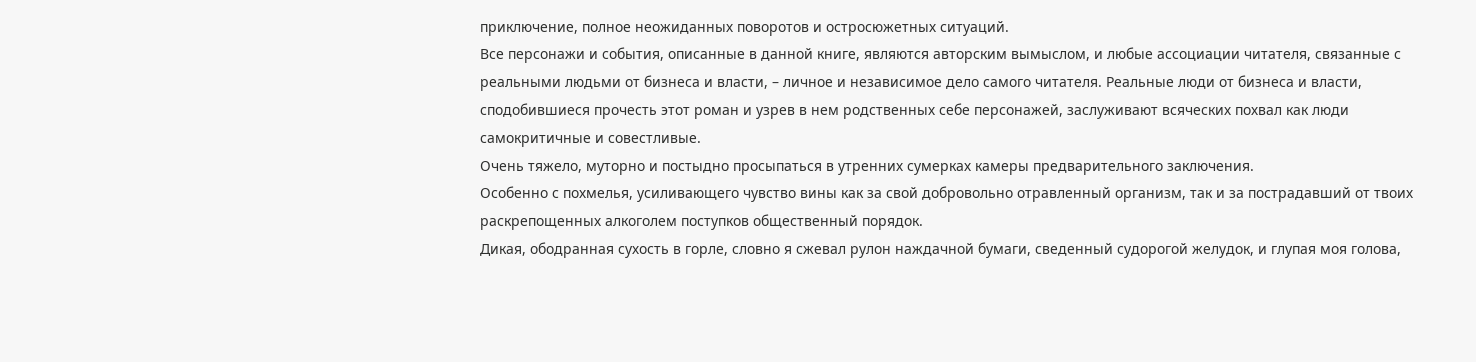приключение, полное неожиданных поворотов и остросюжетных ситуаций.
Все персонажи и события, описанные в данной книге, являются авторским вымыслом, и любые ассоциации читателя, связанные с реальными людьми от бизнеса и власти, – личное и независимое дело самого читателя. Реальные люди от бизнеса и власти, сподобившиеся прочесть этот роман и узрев в нем родственных себе персонажей, заслуживают всяческих похвал как люди самокритичные и совестливые.
Очень тяжело, муторно и постыдно просыпаться в утренних сумерках камеры предварительного заключения.
Особенно с похмелья, усиливающего чувство вины как за свой добровольно отравленный организм, так и за пострадавший от твоих раскрепощенных алкоголем поступков общественный порядок.
Дикая, ободранная сухость в горле, словно я сжевал рулон наждачной бумаги, сведенный судорогой желудок, и глупая моя голова,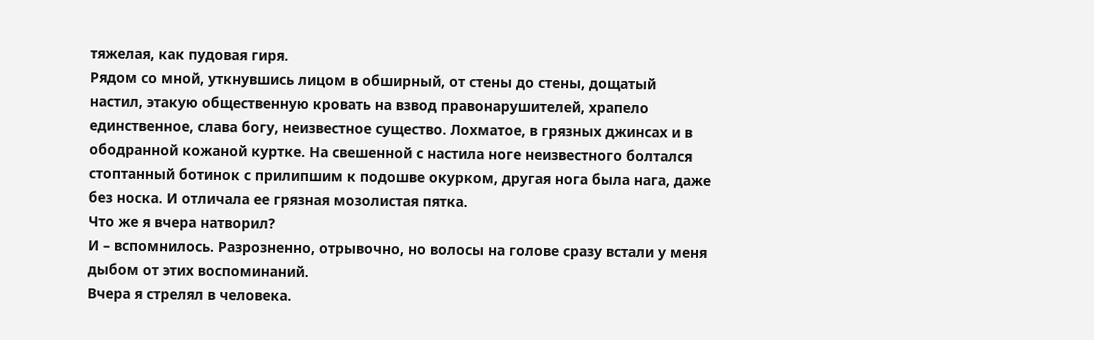тяжелая, как пудовая гиря.
Рядом со мной, уткнувшись лицом в обширный, от стены до стены, дощатый настил, этакую общественную кровать на взвод правонарушителей, храпело единственное, слава богу, неизвестное существо. Лохматое, в грязных джинсах и в ободранной кожаной куртке. На свешенной с настила ноге неизвестного болтался стоптанный ботинок с прилипшим к подошве окурком, другая нога была нага, даже без носка. И отличала ее грязная мозолистая пятка.
Что же я вчера натворил?
И – вспомнилось. Разрозненно, отрывочно, но волосы на голове сразу встали у меня дыбом от этих воспоминаний.
Вчера я стрелял в человека.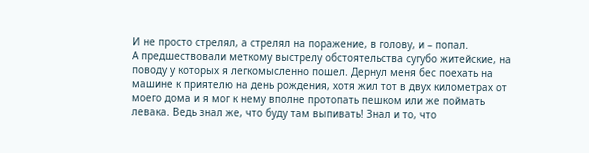И не просто стрелял, а стрелял на поражение, в голову, и – попал.
А предшествовали меткому выстрелу обстоятельства сугубо житейские, на поводу у которых я легкомысленно пошел. Дернул меня бес поехать на машине к приятелю на день рождения, хотя жил тот в двух километрах от моего дома и я мог к нему вполне протопать пешком или же поймать левака. Ведь знал же, что буду там выпивать! Знал и то, что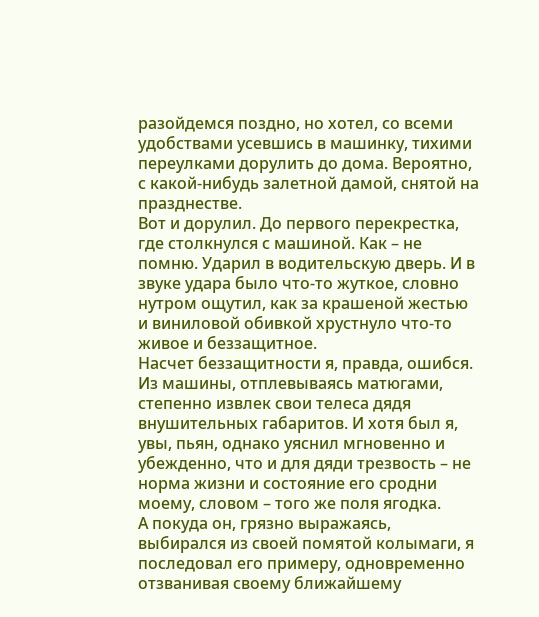разойдемся поздно, но хотел, со всеми удобствами усевшись в машинку, тихими переулками дорулить до дома. Вероятно, с какой-нибудь залетной дамой, снятой на празднестве.
Вот и дорулил. До первого перекрестка, где столкнулся с машиной. Как – не помню. Ударил в водительскую дверь. И в звуке удара было что-то жуткое, словно нутром ощутил, как за крашеной жестью и виниловой обивкой хрустнуло что-то живое и беззащитное.
Насчет беззащитности я, правда, ошибся. Из машины, отплевываясь матюгами, степенно извлек свои телеса дядя внушительных габаритов. И хотя был я, увы, пьян, однако уяснил мгновенно и убежденно, что и для дяди трезвость – не норма жизни и состояние его сродни моему, словом – того же поля ягодка.
А покуда он, грязно выражаясь, выбирался из своей помятой колымаги, я последовал его примеру, одновременно отзванивая своему ближайшему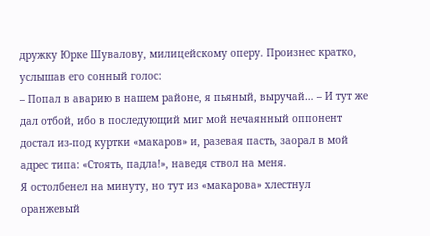дружку Юрке Шувалову, милицейскому оперу. Произнес кратко, услышав его сонный голос:
– Попал в аварию в нашем районе, я пьяный, выручай… – И тут же дал отбой, ибо в последующий миг мой нечаянный оппонент достал из-под куртки «макаров» и, разевая пасть, заорал в мой адрес типа: «Стоять, падла!», наведя ствол на меня.
Я остолбенел на минуту, но тут из «макарова» хлестнул оранжевый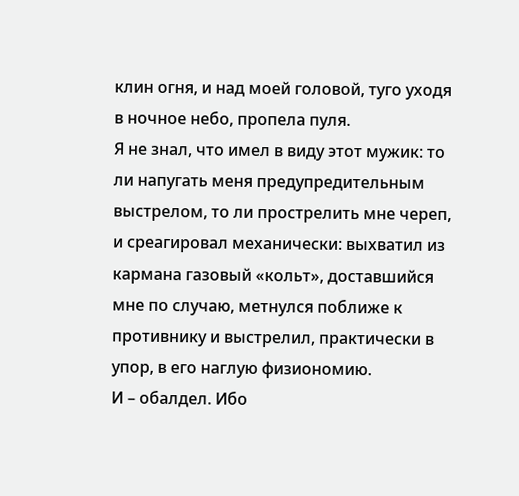клин огня, и над моей головой, туго уходя в ночное небо, пропела пуля.
Я не знал, что имел в виду этот мужик: то ли напугать меня предупредительным выстрелом, то ли прострелить мне череп, и среагировал механически: выхватил из кармана газовый «кольт», доставшийся мне по случаю, метнулся поближе к противнику и выстрелил, практически в упор, в его наглую физиономию.
И – обалдел. Ибо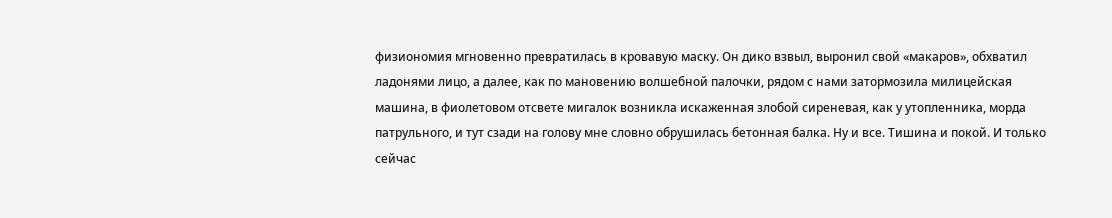физиономия мгновенно превратилась в кровавую маску. Он дико взвыл, выронил свой «макаров», обхватил ладонями лицо, а далее, как по мановению волшебной палочки, рядом с нами затормозила милицейская машина, в фиолетовом отсвете мигалок возникла искаженная злобой сиреневая, как у утопленника, морда патрульного, и тут сзади на голову мне словно обрушилась бетонная балка. Ну и все. Тишина и покой. И только сейчас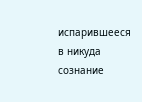испарившееся в никуда сознание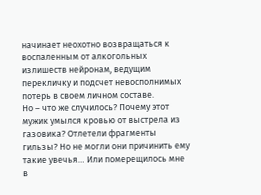начинает неохотно возвращаться к воспаленным от алкогольных излишеств нейронам, ведущим перекличку и подсчет невосполнимых потерь в своем личном составе.
Но – что же случилось? Почему этот мужик умылся кровью от выстрела из газовика? Отлетели фрагменты гильзы? Но не могли они причинить ему такие увечья… Или померещилось мне в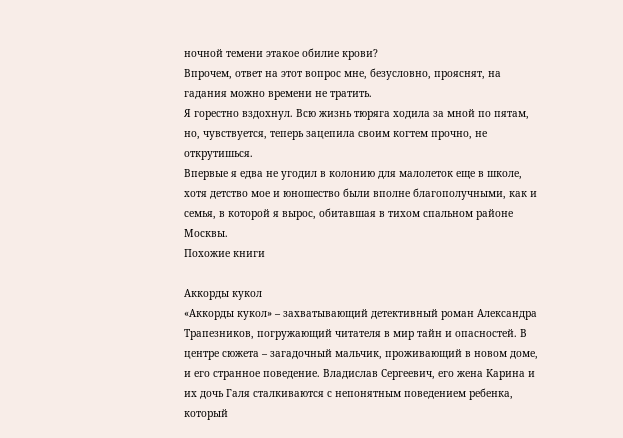ночной темени этакое обилие крови?
Впрочем, ответ на этот вопрос мне, безусловно, прояснят, на гадания можно времени не тратить.
Я горестно вздохнул. Всю жизнь тюряга ходила за мной по пятам, но, чувствуется, теперь зацепила своим когтем прочно, не открутишься.
Впервые я едва не угодил в колонию для малолеток еще в школе, хотя детство мое и юношество были вполне благополучными, как и семья, в которой я вырос, обитавшая в тихом спальном районе Москвы.
Похожие книги

Аккорды кукол
«Аккорды кукол» – захватывающий детективный роман Александра Трапезников, погружающий читателя в мир тайн и опасностей. В центре сюжета – загадочный мальчик, проживающий в новом доме, и его странное поведение. Владислав Сергеевич, его жена Карина и их дочь Галя сталкиваются с непонятным поведением ребенка, который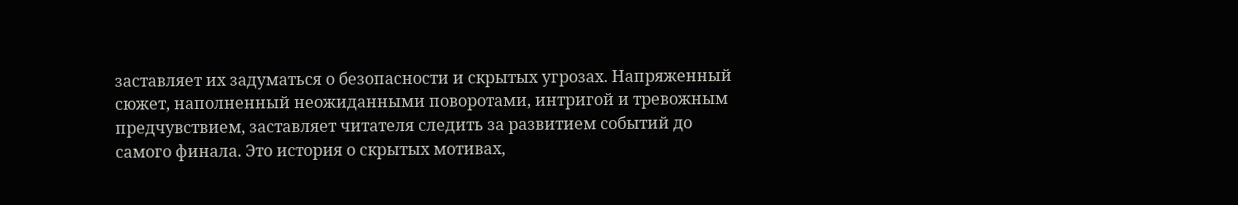заставляет их задуматься о безопасности и скрытых угрозах. Напряженный сюжет, наполненный неожиданными поворотами, интригой и тревожным предчувствием, заставляет читателя следить за развитием событий до самого финала. Это история о скрытых мотивах,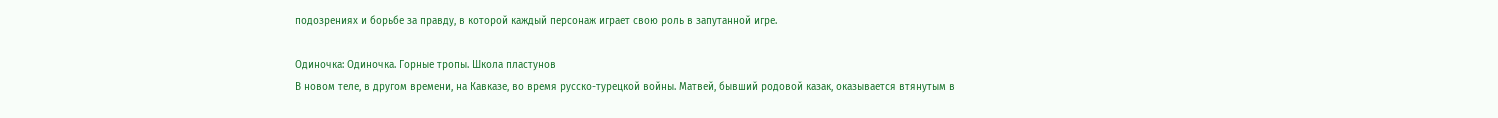подозрениях и борьбе за правду, в которой каждый персонаж играет свою роль в запутанной игре.

Одиночка: Одиночка. Горные тропы. Школа пластунов
В новом теле, в другом времени, на Кавказе, во время русско-турецкой войны. Матвей, бывший родовой казак, оказывается втянутым в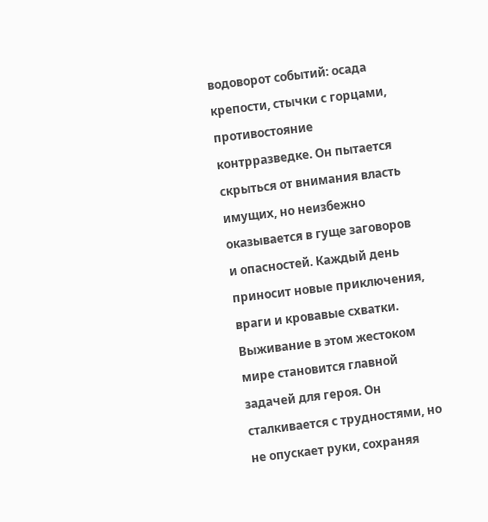водоворот событий: осада крепости, стычки с горцами, противостояние контрразведке. Он пытается скрыться от внимания власть имущих, но неизбежно оказывается в гуще заговоров и опасностей. Каждый день приносит новые приключения, враги и кровавые схватки. Выживание в этом жестоком мире становится главной задачей для героя. Он сталкивается с трудностями, но не опускает руки, сохраняя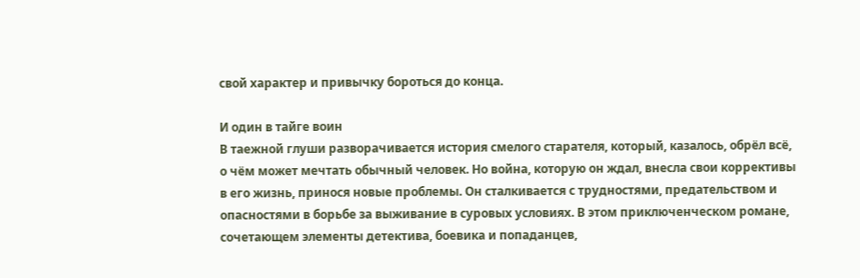свой характер и привычку бороться до конца.

И один в тайге воин
В таежной глуши разворачивается история смелого старателя, который, казалось, обрёл всё, о чём может мечтать обычный человек. Но война, которую он ждал, внесла свои коррективы в его жизнь, принося новые проблемы. Он сталкивается с трудностями, предательством и опасностями в борьбе за выживание в суровых условиях. В этом приключенческом романе, сочетающем элементы детектива, боевика и попаданцев,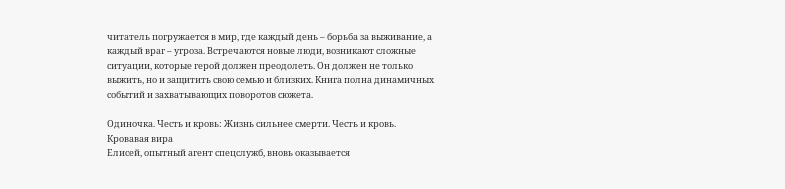читатель погружается в мир, где каждый день – борьба за выживание, а каждый враг – угроза. Встречаются новые люди, возникают сложные ситуации, которые герой должен преодолеть. Он должен не только выжить, но и защитить свою семью и близких. Книга полна динамичных событий и захватывающих поворотов сюжета.

Одиночка. Честь и кровь: Жизнь сильнее смерти. Честь и кровь. Кровавая вира
Елисей, опытный агент спецслужб, вновь оказывается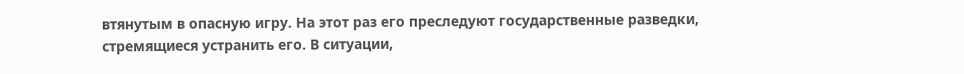втянутым в опасную игру. На этот раз его преследуют государственные разведки, стремящиеся устранить его. В ситуации,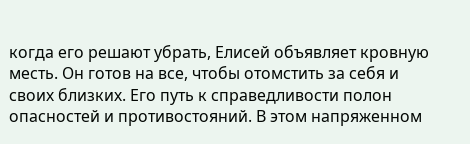когда его решают убрать, Елисей объявляет кровную месть. Он готов на все, чтобы отомстить за себя и своих близких. Его путь к справедливости полон опасностей и противостояний. В этом напряженном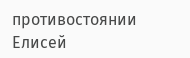противостоянии Елисей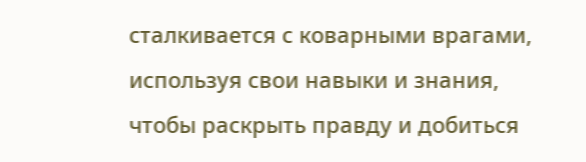сталкивается с коварными врагами, используя свои навыки и знания, чтобы раскрыть правду и добиться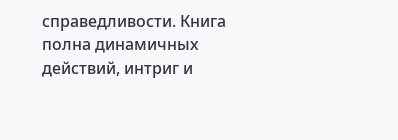справедливости. Книга полна динамичных действий, интриг и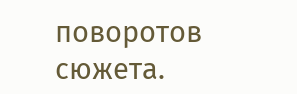поворотов сюжета.